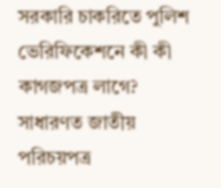সরকারি চাকরিতে পুলিশ ভেরিফিকেশনে কী কী কাগজপত্র লাগে? সাধারণত জাতীয় পরিচয়পত্র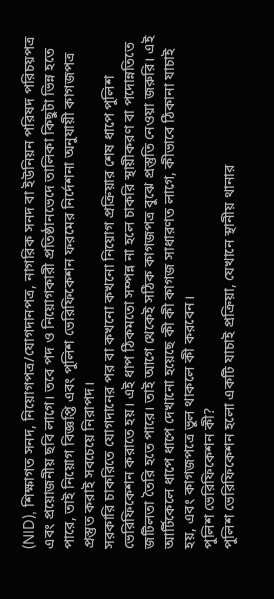(NID), শিক্ষাগত সনদ, নিয়োগপত্র/যোগদানপত্র, নাগরিক সনদ বা ইউনিয়ন পরিষদ পরিচয়পত্র এবং প্রয়োজনীয় ছবি লাগে। তবে পদ ও নিয়োগকারী প্রতিষ্ঠানভেদে তালিকা কিছুটা ভিন্ন হতে পারে, তাই নিয়োগ বিজ্ঞপ্তি এবং পুলিশ ভেরিফিকেশন ফরমের নির্দেশনা অনুযায়ী কাগজপত্র প্রস্তুত করাই সবচেয়ে নিরাপদ।
সরকারি চাকরিতে যোগদানের পর বা কখনো কখনো নিয়োগ প্রক্রিয়ার শেষ ধাপে পুলিশ ভেরিফিকেশন করাতে হয়। এই ধাপ ঠিকমতো সম্পন্ন না হলে চাকরি স্থায়ীকরণ বা পদোন্নতিতে জটিলতা তৈরি হতে পারে। তাই আগে থেকেই সঠিক কাগজপত্র বুঝে প্রস্তুতি নেওয়া জরুরি। এই আর্টিকেলে ধাপে ধাপে দেখানো হয়েছে কী কী কাগজ সাধারণত লাগে, কীভাবে ঠিকানা যাচাই হয়, এবং কাগজপত্রে ভুল থাকলে কী করবেন।
পুলিশ ভেরিফিকেশন কী?
পুলিশ ভেরিফিকেশন হলো একটি যাচাই প্রক্রিয়া, যেখানে স্থানীয় থানার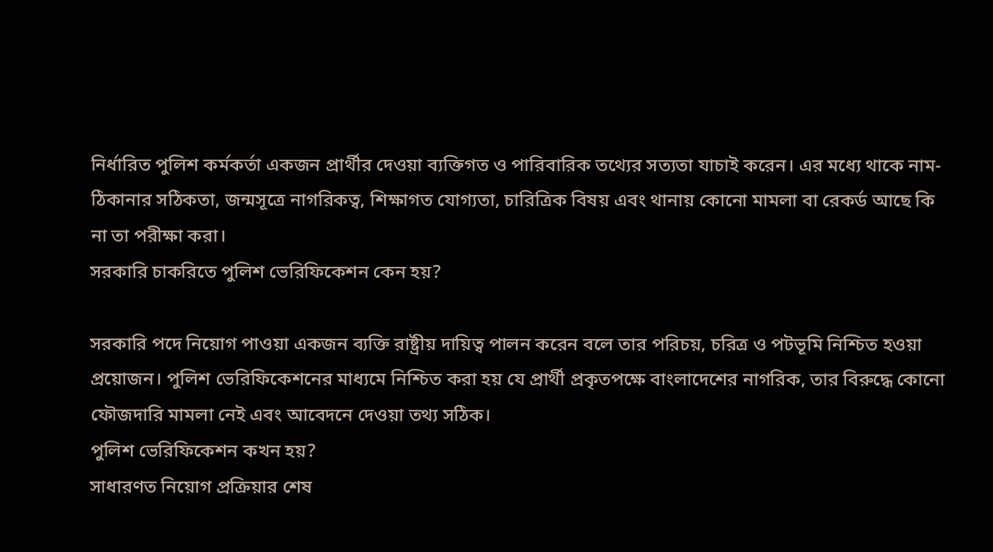নির্ধারিত পুলিশ কর্মকর্তা একজন প্রার্থীর দেওয়া ব্যক্তিগত ও পারিবারিক তথ্যের সত্যতা যাচাই করেন। এর মধ্যে থাকে নাম-ঠিকানার সঠিকতা, জন্মসূত্রে নাগরিকত্ব, শিক্ষাগত যোগ্যতা, চারিত্রিক বিষয় এবং থানায় কোনো মামলা বা রেকর্ড আছে কি না তা পরীক্ষা করা।
সরকারি চাকরিতে পুলিশ ভেরিফিকেশন কেন হয়?

সরকারি পদে নিয়োগ পাওয়া একজন ব্যক্তি রাষ্ট্রীয় দায়িত্ব পালন করেন বলে তার পরিচয়, চরিত্র ও পটভূমি নিশ্চিত হওয়া প্রয়োজন। পুলিশ ভেরিফিকেশনের মাধ্যমে নিশ্চিত করা হয় যে প্রার্থী প্রকৃতপক্ষে বাংলাদেশের নাগরিক, তার বিরুদ্ধে কোনো ফৌজদারি মামলা নেই এবং আবেদনে দেওয়া তথ্য সঠিক।
পুলিশ ভেরিফিকেশন কখন হয়?
সাধারণত নিয়োগ প্রক্রিয়ার শেষ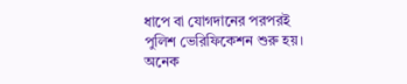ধাপে বা যোগদানের পরপরই পুলিশ ভেরিফিকেশন শুরু হয়। অনেক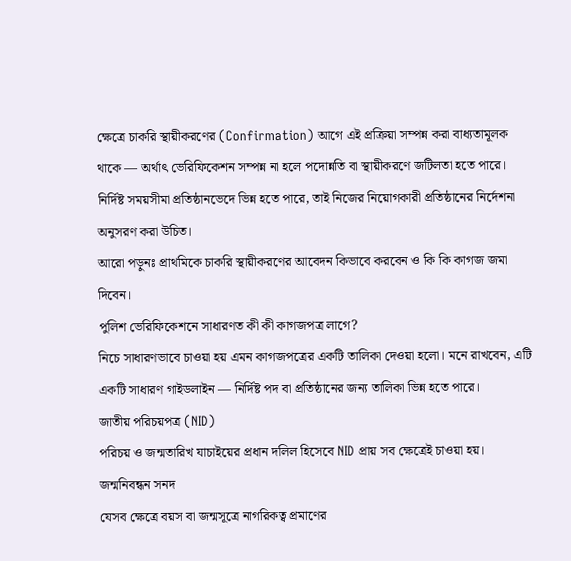ক্ষেত্রে চাকরি স্থায়ীকরণের (Confirmation) আগে এই প্রক্রিয়া সম্পন্ন করা বাধ্যতামূলক থাকে — অর্থাৎ ভেরিফিকেশন সম্পন্ন না হলে পদোন্নতি বা স্থায়ীকরণে জটিলতা হতে পারে। নির্দিষ্ট সময়সীমা প্রতিষ্ঠানভেদে ভিন্ন হতে পারে, তাই নিজের নিয়োগকারী প্রতিষ্ঠানের নির্দেশনা অনুসরণ করা উচিত।
আরো পড়ুনঃ প্রাথমিকে চাকরি স্থায়ীকরণের আবেদন কিভাবে করবেন ও কি কি কাগজ জমা দিবেন।
পুলিশ ভেরিফিকেশনে সাধারণত কী কী কাগজপত্র লাগে?
নিচে সাধারণভাবে চাওয়া হয় এমন কাগজপত্রের একটি তালিকা দেওয়া হলো। মনে রাখবেন, এটি একটি সাধারণ গাইডলাইন — নির্দিষ্ট পদ বা প্রতিষ্ঠানের জন্য তালিকা ভিন্ন হতে পারে।
জাতীয় পরিচয়পত্র (NID)
পরিচয় ও জন্মতারিখ যাচাইয়ের প্রধান দলিল হিসেবে NID প্রায় সব ক্ষেত্রেই চাওয়া হয়।
জন্মনিবন্ধন সনদ
যেসব ক্ষেত্রে বয়স বা জন্মসূত্রে নাগরিকত্ব প্রমাণের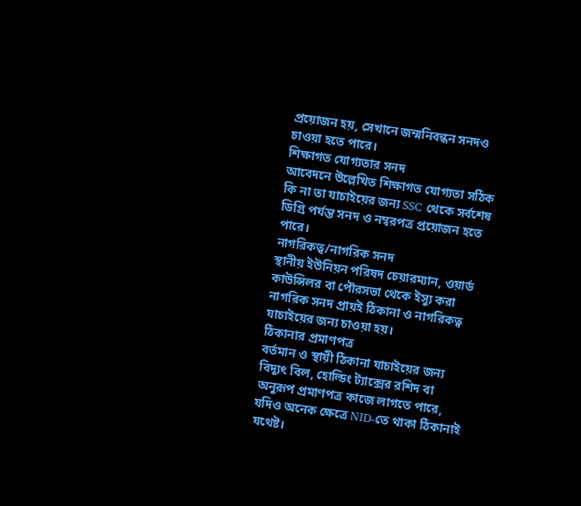প্রয়োজন হয়, সেখানে জন্মনিবন্ধন সনদও চাওয়া হতে পারে।
শিক্ষাগত যোগ্যতার সনদ
আবেদনে উল্লেখিত শিক্ষাগত যোগ্যতা সঠিক কি না তা যাচাইয়ের জন্য SSC থেকে সর্বশেষ ডিগ্রি পর্যন্ত সনদ ও নম্বরপত্র প্রয়োজন হতে পারে।
নাগরিকত্ব/নাগরিক সনদ
স্থানীয় ইউনিয়ন পরিষদ চেয়ারম্যান, ওয়ার্ড কাউন্সিলর বা পৌরসভা থেকে ইস্যু করা নাগরিক সনদ প্রায়ই ঠিকানা ও নাগরিকত্ব যাচাইয়ের জন্য চাওয়া হয়।
ঠিকানার প্রমাণপত্র
বর্তমান ও স্থায়ী ঠিকানা যাচাইয়ের জন্য বিদ্যুৎ বিল, হোল্ডিং ট্যাক্সের রশিদ বা অনুরূপ প্রমাণপত্র কাজে লাগতে পারে, যদিও অনেক ক্ষেত্রে NID-তে থাকা ঠিকানাই যথেষ্ট।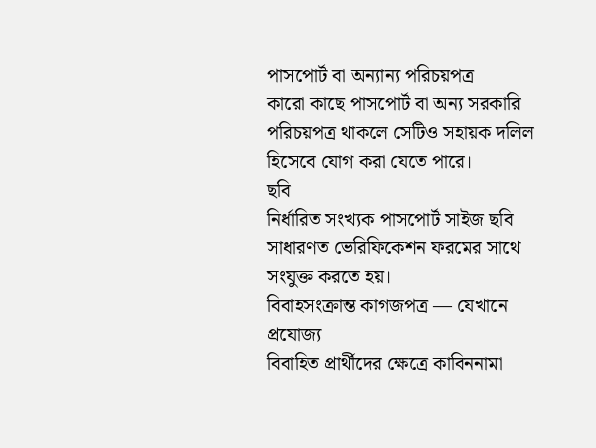পাসপোর্ট বা অন্যান্য পরিচয়পত্র
কারো কাছে পাসপোর্ট বা অন্য সরকারি পরিচয়পত্র থাকলে সেটিও সহায়ক দলিল হিসেবে যোগ করা যেতে পারে।
ছবি
নির্ধারিত সংখ্যক পাসপোর্ট সাইজ ছবি সাধারণত ভেরিফিকেশন ফরমের সাথে সংযুক্ত করতে হয়।
বিবাহসংক্রান্ত কাগজপত্র — যেখানে প্রযোজ্য
বিবাহিত প্রার্থীদের ক্ষেত্রে কাবিননামা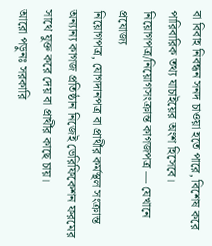বা বিবাহ নিবন্ধন সনদ চাওয়া হতে পারে, বিশেষ করে পারিবারিক তথ্য যাচাইয়ের অংশ হিসেবে।
নিয়োগপত্র/নিয়োগসংক্রান্ত কাগজপত্র — যেখানে প্রযোজ্য
নিয়োগপত্র, যোগদানপত্র বা প্রার্থীর কর্মস্থল সংক্রান্ত অন্যান্য কাগজ প্রতিষ্ঠান নিজেই ভেরিফিকেশন ফরমের সাথে যুক্ত করে দেয় বা প্রার্থীর কাছে চায়।
আরো পড়ুনঃ সরকারি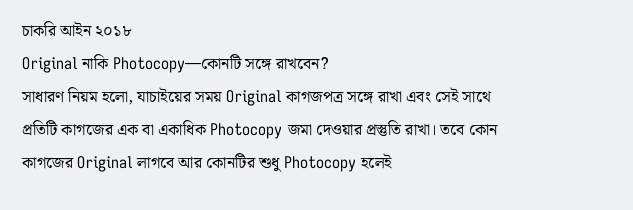চাকরি আইন ২০১৮
Original নাকি Photocopy—কোনটি সঙ্গে রাখবেন?
সাধারণ নিয়ম হলো, যাচাইয়ের সময় Original কাগজপত্র সঙ্গে রাখা এবং সেই সাথে প্রতিটি কাগজের এক বা একাধিক Photocopy জমা দেওয়ার প্রস্তুতি রাখা। তবে কোন কাগজের Original লাগবে আর কোনটির শুধু Photocopy হলেই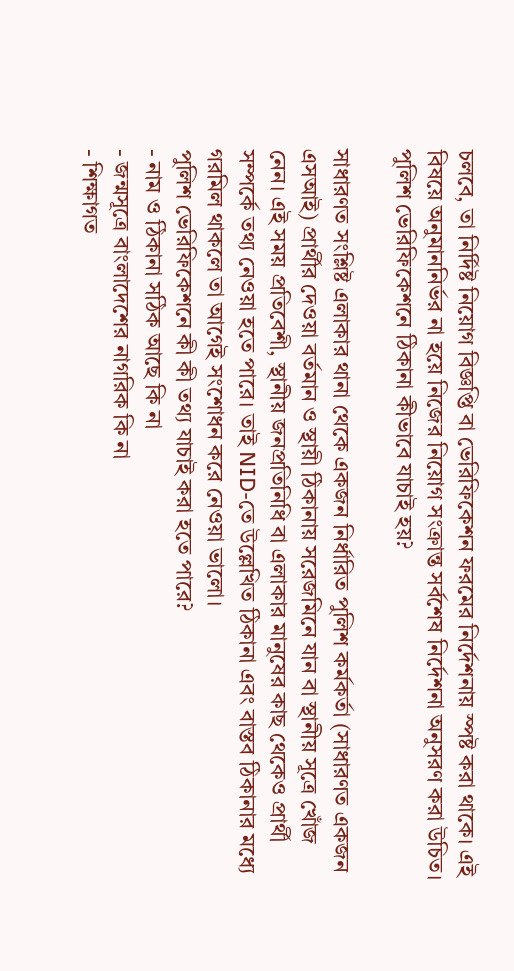চলবে, তা নির্দিষ্ট নিয়োগ বিজ্ঞপ্তি বা ভেরিফিকেশন ফরমের নির্দেশনায় স্পষ্ট করা থাকে। এই বিষয়ে অনুমাননির্ভর না হয়ে নিজের নিয়োগ সংক্রান্ত সর্বশেষ নির্দেশনা অনুসরণ করা উচিত।
পুলিশ ভেরিফিকেশনে ঠিকানা কীভাবে যাচাই হয়?

সাধারণত সংশ্লিষ্ট এলাকার থানা থেকে একজন নির্ধারিত পুলিশ কর্মকর্তা (সাধারণত একজন এসআই) প্রার্থীর দেওয়া বর্তমান ও স্থায়ী ঠিকানায় সরেজমিনে যান বা স্থানীয় সূত্রে খোঁজ নেন। এই সময় প্রতিবেশী, স্থানীয় জনপ্রতিনিধি বা এলাকার মানুষের কাছ থেকেও প্রার্থী সম্পর্কে তথ্য নেওয়া হতে পারে। তাই NID-তে উল্লেখিত ঠিকানা এবং বাস্তব ঠিকানার মধ্যে গরমিল থাকলে তা আগেই সংশোধন করে নেওয়া ভালো।
পুলিশ ভেরিফিকেশনে কী কী তথ্য যাচাই করা হতে পারে?
- নাম ও ঠিকানা সঠিক আছে কি না
- জন্মসূত্রে বাংলাদেশের নাগরিক কি না
- শিক্ষাগত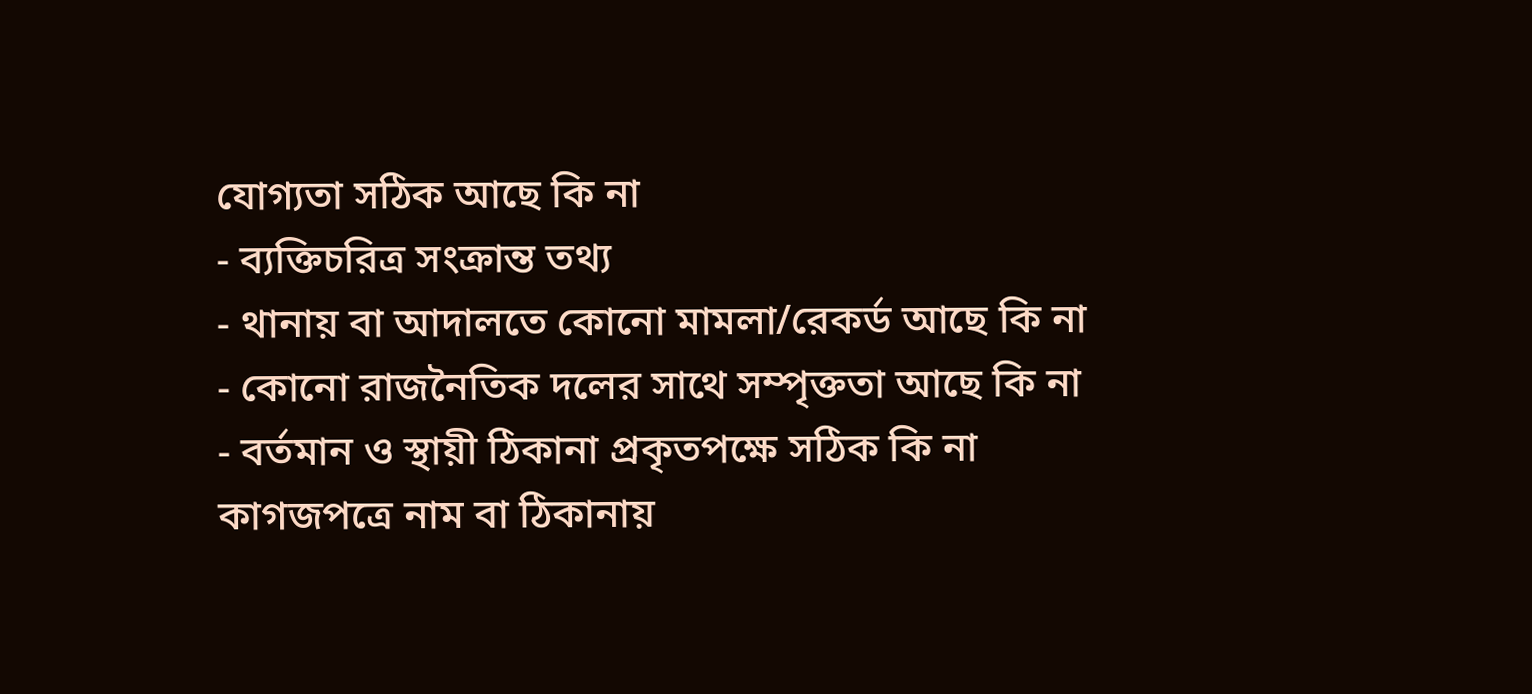যোগ্যতা সঠিক আছে কি না
- ব্যক্তিচরিত্র সংক্রান্ত তথ্য
- থানায় বা আদালতে কোনো মামলা/রেকর্ড আছে কি না
- কোনো রাজনৈতিক দলের সাথে সম্পৃক্ততা আছে কি না
- বর্তমান ও স্থায়ী ঠিকানা প্রকৃতপক্ষে সঠিক কি না
কাগজপত্রে নাম বা ঠিকানায়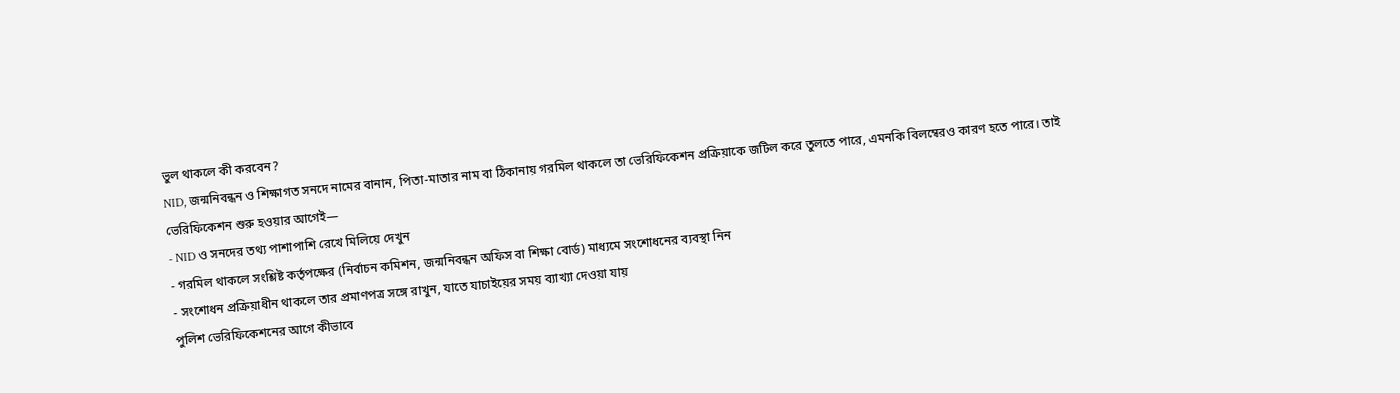ভুল থাকলে কী করবেন?
NID, জন্মনিবন্ধন ও শিক্ষাগত সনদে নামের বানান, পিতা-মাতার নাম বা ঠিকানায় গরমিল থাকলে তা ভেরিফিকেশন প্রক্রিয়াকে জটিল করে তুলতে পারে, এমনকি বিলম্বেরও কারণ হতে পারে। তাই ভেরিফিকেশন শুরু হওয়ার আগেই—
- NID ও সনদের তথ্য পাশাপাশি রেখে মিলিয়ে দেখুন
- গরমিল থাকলে সংশ্লিষ্ট কর্তৃপক্ষের (নির্বাচন কমিশন, জন্মনিবন্ধন অফিস বা শিক্ষা বোর্ড) মাধ্যমে সংশোধনের ব্যবস্থা নিন
- সংশোধন প্রক্রিয়াধীন থাকলে তার প্রমাণপত্র সঙ্গে রাখুন, যাতে যাচাইয়ের সময় ব্যাখ্যা দেওয়া যায়
পুলিশ ভেরিফিকেশনের আগে কীভাবে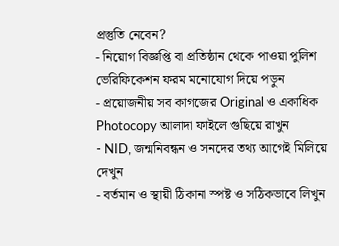প্রস্তুতি নেবেন?
- নিয়োগ বিজ্ঞপ্তি বা প্রতিষ্ঠান থেকে পাওয়া পুলিশ ভেরিফিকেশন ফরম মনোযোগ দিয়ে পড়ুন
- প্রয়োজনীয় সব কাগজের Original ও একাধিক Photocopy আলাদা ফাইলে গুছিয়ে রাখুন
- NID, জন্মনিবন্ধন ও সনদের তথ্য আগেই মিলিয়ে দেখুন
- বর্তমান ও স্থায়ী ঠিকানা স্পষ্ট ও সঠিকভাবে লিখুন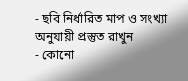- ছবি নির্ধারিত মাপ ও সংখ্যা অনুযায়ী প্রস্তুত রাখুন
- কোনো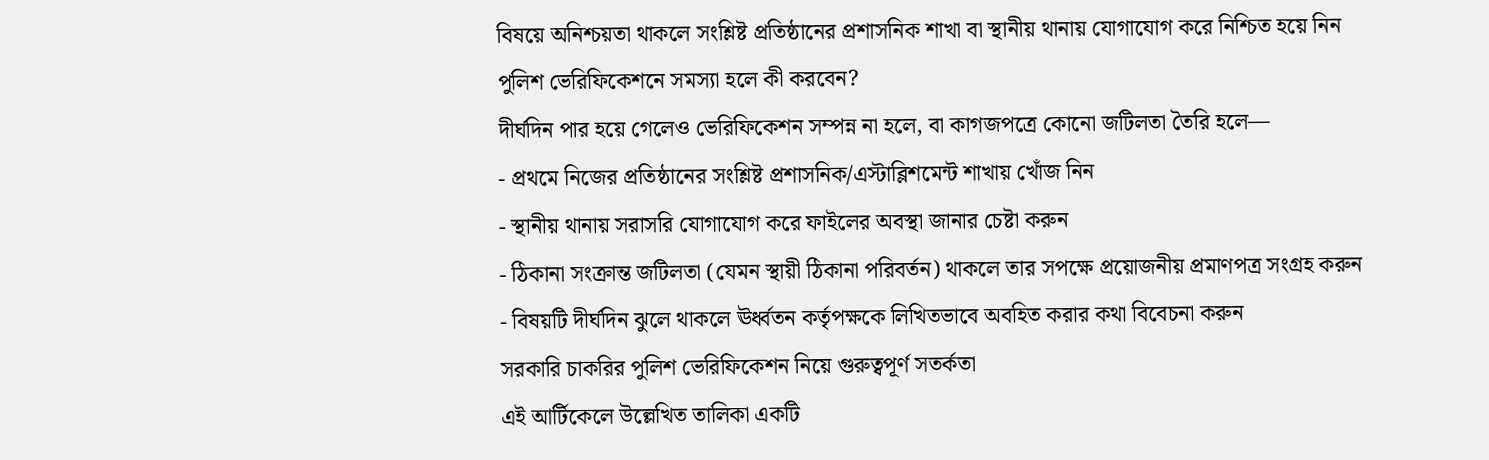বিষয়ে অনিশ্চয়তা থাকলে সংশ্লিষ্ট প্রতিষ্ঠানের প্রশাসনিক শাখা বা স্থানীয় থানায় যোগাযোগ করে নিশ্চিত হয়ে নিন
পুলিশ ভেরিফিকেশনে সমস্যা হলে কী করবেন?
দীর্ঘদিন পার হয়ে গেলেও ভেরিফিকেশন সম্পন্ন না হলে, বা কাগজপত্রে কোনো জটিলতা তৈরি হলে—
- প্রথমে নিজের প্রতিষ্ঠানের সংশ্লিষ্ট প্রশাসনিক/এস্টাব্লিশমেন্ট শাখায় খোঁজ নিন
- স্থানীয় থানায় সরাসরি যোগাযোগ করে ফাইলের অবস্থা জানার চেষ্টা করুন
- ঠিকানা সংক্রান্ত জটিলতা (যেমন স্থায়ী ঠিকানা পরিবর্তন) থাকলে তার সপক্ষে প্রয়োজনীয় প্রমাণপত্র সংগ্রহ করুন
- বিষয়টি দীর্ঘদিন ঝুলে থাকলে ঊর্ধ্বতন কর্তৃপক্ষকে লিখিতভাবে অবহিত করার কথা বিবেচনা করুন
সরকারি চাকরির পুলিশ ভেরিফিকেশন নিয়ে গুরুত্বপূর্ণ সতর্কতা
এই আর্টিকেলে উল্লেখিত তালিকা একটি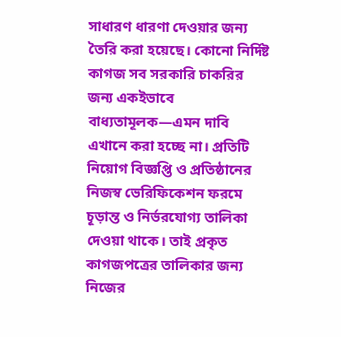সাধারণ ধারণা দেওয়ার জন্য তৈরি করা হয়েছে। কোনো নির্দিষ্ট কাগজ সব সরকারি চাকরির জন্য একইভাবে বাধ্যতামূলক—এমন দাবি এখানে করা হচ্ছে না। প্রতিটি নিয়োগ বিজ্ঞপ্তি ও প্রতিষ্ঠানের নিজস্ব ভেরিফিকেশন ফরমে চূড়ান্ত ও নির্ভরযোগ্য তালিকা দেওয়া থাকে। তাই প্রকৃত কাগজপত্রের তালিকার জন্য নিজের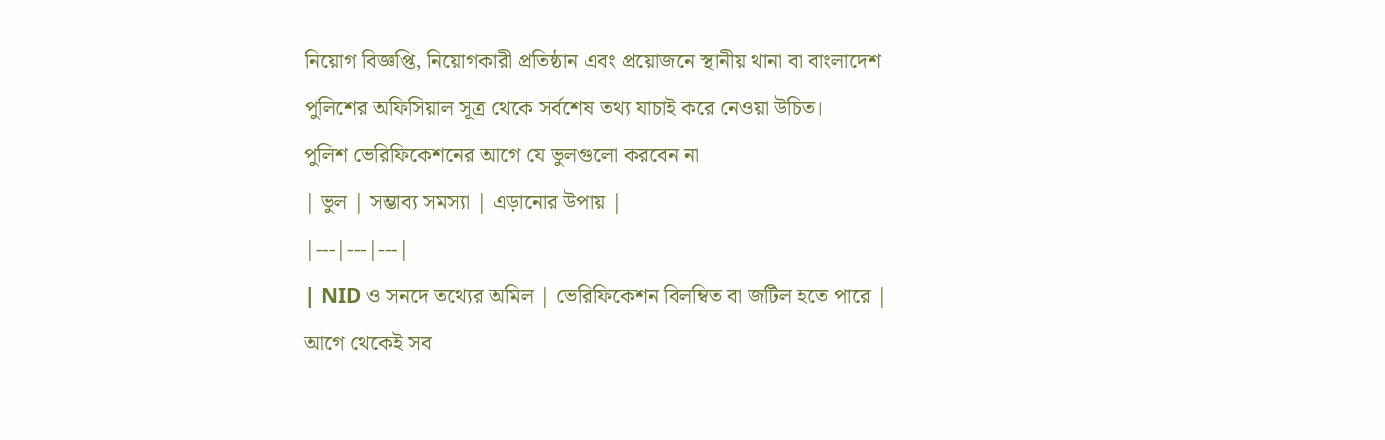নিয়োগ বিজ্ঞপ্তি, নিয়োগকারী প্রতিষ্ঠান এবং প্রয়োজনে স্থানীয় থানা বা বাংলাদেশ পুলিশের অফিসিয়াল সূত্র থেকে সর্বশেষ তথ্য যাচাই করে নেওয়া উচিত।
পুলিশ ভেরিফিকেশনের আগে যে ভুলগুলো করবেন না
| ভুল | সম্ভাব্য সমস্যা | এড়ানোর উপায় |
|---|---|---|
| NID ও সনদে তথ্যের অমিল | ভেরিফিকেশন বিলম্বিত বা জটিল হতে পারে | আগে থেকেই সব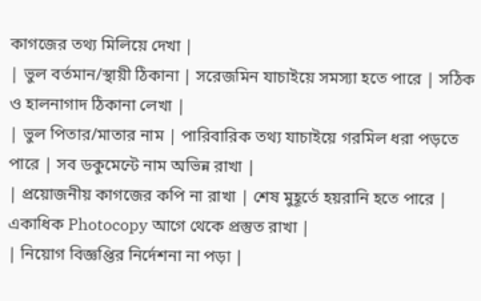কাগজের তথ্য মিলিয়ে দেখা |
| ভুল বর্তমান/স্থায়ী ঠিকানা | সরেজমিন যাচাইয়ে সমস্যা হতে পারে | সঠিক ও হালনাগাদ ঠিকানা লেখা |
| ভুল পিতার/মাতার নাম | পারিবারিক তথ্য যাচাইয়ে গরমিল ধরা পড়তে পারে | সব ডকুমেন্টে নাম অভিন্ন রাখা |
| প্রয়োজনীয় কাগজের কপি না রাখা | শেষ মুহূর্তে হয়রানি হতে পারে | একাধিক Photocopy আগে থেকে প্রস্তুত রাখা |
| নিয়োগ বিজ্ঞপ্তির নির্দেশনা না পড়া |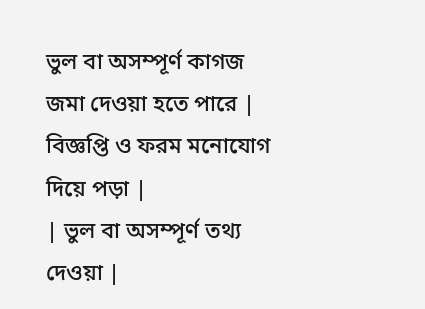ভুল বা অসম্পূর্ণ কাগজ জমা দেওয়া হতে পারে | বিজ্ঞপ্তি ও ফরম মনোযোগ দিয়ে পড়া |
| ভুল বা অসম্পূর্ণ তথ্য দেওয়া |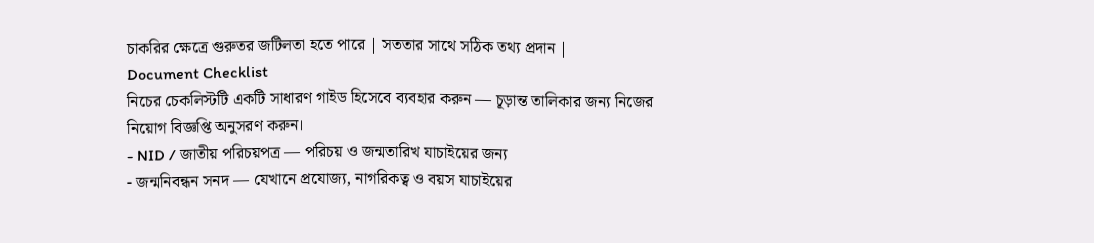চাকরির ক্ষেত্রে গুরুতর জটিলতা হতে পারে | সততার সাথে সঠিক তথ্য প্রদান |
Document Checklist
নিচের চেকলিস্টটি একটি সাধারণ গাইড হিসেবে ব্যবহার করুন — চূড়ান্ত তালিকার জন্য নিজের নিয়োগ বিজ্ঞপ্তি অনুসরণ করুন।
- NID / জাতীয় পরিচয়পত্র — পরিচয় ও জন্মতারিখ যাচাইয়ের জন্য
- জন্মনিবন্ধন সনদ — যেখানে প্রযোজ্য, নাগরিকত্ব ও বয়স যাচাইয়ের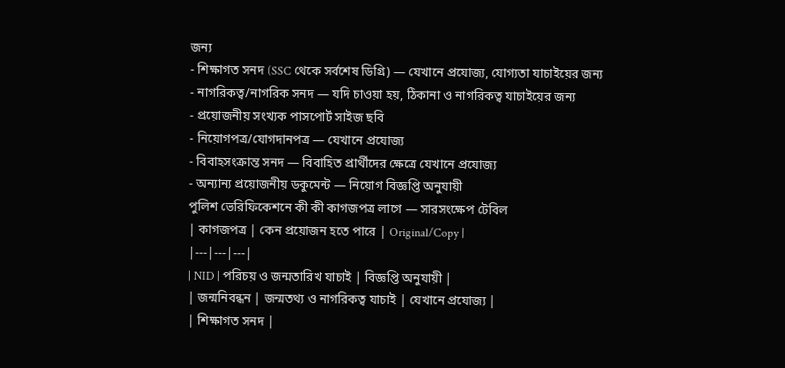জন্য
- শিক্ষাগত সনদ (SSC থেকে সর্বশেষ ডিগ্রি) — যেখানে প্রযোজ্য, যোগ্যতা যাচাইয়ের জন্য
- নাগরিকত্ব/নাগরিক সনদ — যদি চাওয়া হয়, ঠিকানা ও নাগরিকত্ব যাচাইয়ের জন্য
- প্রয়োজনীয় সংখ্যক পাসপোর্ট সাইজ ছবি
- নিয়োগপত্র/যোগদানপত্র — যেখানে প্রযোজ্য
- বিবাহসংক্রান্ত সনদ — বিবাহিত প্রার্থীদের ক্ষেত্রে যেখানে প্রযোজ্য
- অন্যান্য প্রয়োজনীয় ডকুমেন্ট — নিয়োগ বিজ্ঞপ্তি অনুযায়ী
পুলিশ ভেরিফিকেশনে কী কী কাগজপত্র লাগে — সারসংক্ষেপ টেবিল
| কাগজপত্র | কেন প্রয়োজন হতে পারে | Original/Copy |
|---|---|---|
| NID | পরিচয় ও জন্মতারিখ যাচাই | বিজ্ঞপ্তি অনুযায়ী |
| জন্মনিবন্ধন | জন্মতথ্য ও নাগরিকত্ব যাচাই | যেখানে প্রযোজ্য |
| শিক্ষাগত সনদ |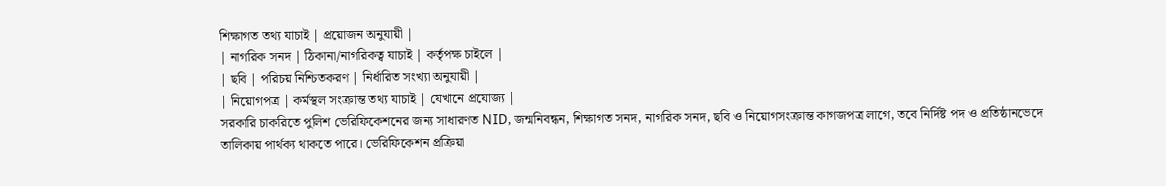শিক্ষাগত তথ্য যাচাই | প্রয়োজন অনুযায়ী |
| নাগরিক সনদ | ঠিকানা/নাগরিকত্ব যাচাই | কর্তৃপক্ষ চাইলে |
| ছবি | পরিচয় নিশ্চিতকরণ | নির্ধারিত সংখ্যা অনুযায়ী |
| নিয়োগপত্র | কর্মস্থল সংক্রান্ত তথ্য যাচাই | যেখানে প্রযোজ্য |
সরকারি চাকরিতে পুলিশ ভেরিফিকেশনের জন্য সাধারণত NID, জন্মনিবন্ধন, শিক্ষাগত সনদ, নাগরিক সনদ, ছবি ও নিয়োগসংক্রান্ত কাগজপত্র লাগে, তবে নির্দিষ্ট পদ ও প্রতিষ্ঠানভেদে তালিকায় পার্থক্য থাকতে পারে। ভেরিফিকেশন প্রক্রিয়া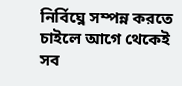নির্বিঘ্নে সম্পন্ন করতে চাইলে আগে থেকেই সব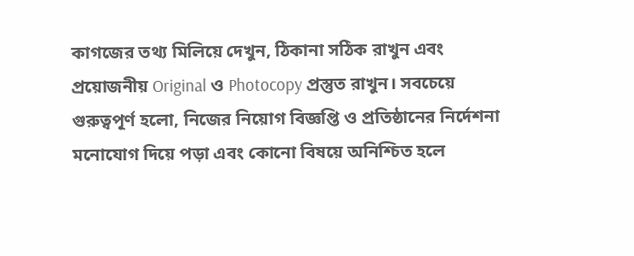কাগজের তথ্য মিলিয়ে দেখুন, ঠিকানা সঠিক রাখুন এবং প্রয়োজনীয় Original ও Photocopy প্রস্তুত রাখুন। সবচেয়ে গুরুত্বপূর্ণ হলো, নিজের নিয়োগ বিজ্ঞপ্তি ও প্রতিষ্ঠানের নির্দেশনা মনোযোগ দিয়ে পড়া এবং কোনো বিষয়ে অনিশ্চিত হলে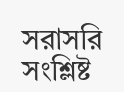সরাসরি সংশ্লিষ্ট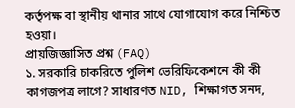কর্তৃপক্ষ বা স্থানীয় থানার সাথে যোগাযোগ করে নিশ্চিত হওয়া।
প্রায়জিজ্ঞাসিত প্রশ্ন (FAQ)
১. সরকারি চাকরিতে পুলিশ ভেরিফিকেশনে কী কী কাগজপত্র লাগে? সাধারণত NID, শিক্ষাগত সনদ,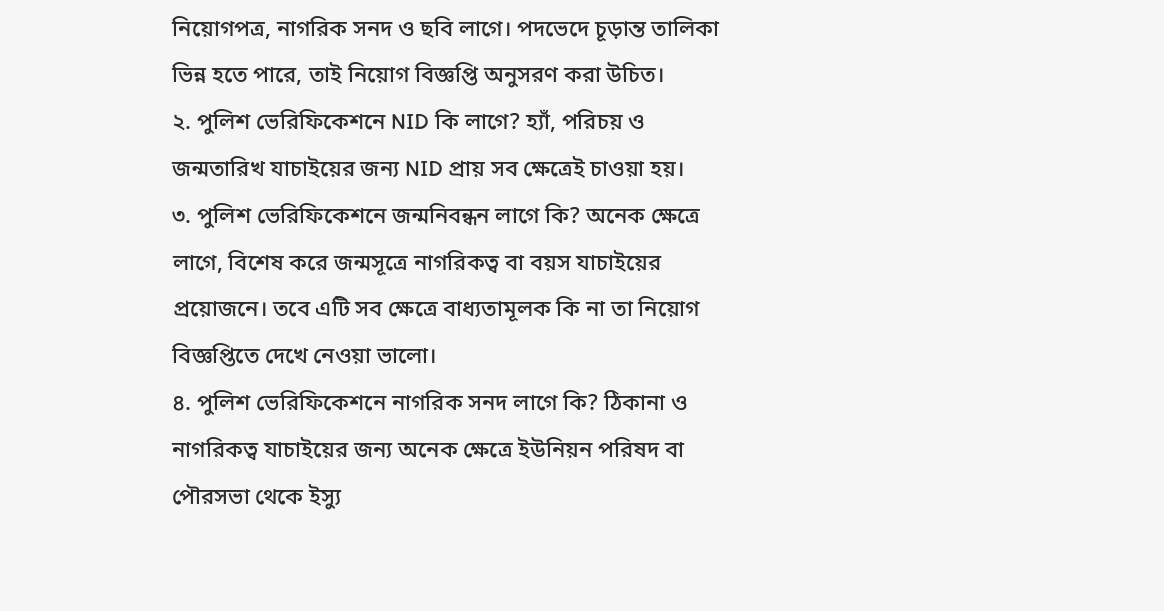নিয়োগপত্র, নাগরিক সনদ ও ছবি লাগে। পদভেদে চূড়ান্ত তালিকা ভিন্ন হতে পারে, তাই নিয়োগ বিজ্ঞপ্তি অনুসরণ করা উচিত।
২. পুলিশ ভেরিফিকেশনে NID কি লাগে? হ্যাঁ, পরিচয় ও জন্মতারিখ যাচাইয়ের জন্য NID প্রায় সব ক্ষেত্রেই চাওয়া হয়।
৩. পুলিশ ভেরিফিকেশনে জন্মনিবন্ধন লাগে কি? অনেক ক্ষেত্রে লাগে, বিশেষ করে জন্মসূত্রে নাগরিকত্ব বা বয়স যাচাইয়ের প্রয়োজনে। তবে এটি সব ক্ষেত্রে বাধ্যতামূলক কি না তা নিয়োগ বিজ্ঞপ্তিতে দেখে নেওয়া ভালো।
৪. পুলিশ ভেরিফিকেশনে নাগরিক সনদ লাগে কি? ঠিকানা ও নাগরিকত্ব যাচাইয়ের জন্য অনেক ক্ষেত্রে ইউনিয়ন পরিষদ বা পৌরসভা থেকে ইস্যু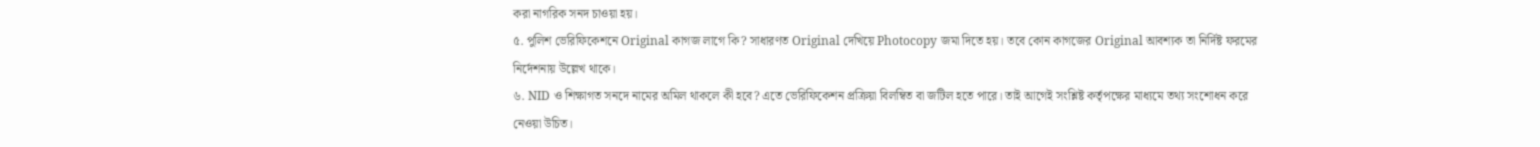করা নাগরিক সনদ চাওয়া হয়।
৫. পুলিশ ভেরিফিকেশনে Original কাগজ লাগে কি? সাধারণত Original দেখিয়ে Photocopy জমা দিতে হয়। তবে কোন কাগজের Original আবশ্যক তা নির্দিষ্ট ফরমের নির্দেশনায় উল্লেখ থাকে।
৬. NID ও শিক্ষাগত সনদে নামের অমিল থাকলে কী হবে? এতে ভেরিফিকেশন প্রক্রিয়া বিলম্বিত বা জটিল হতে পারে। তাই আগেই সংশ্লিষ্ট কর্তৃপক্ষের মাধ্যমে তথ্য সংশোধন করে নেওয়া উচিত।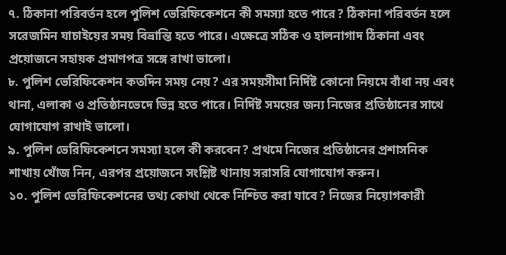৭. ঠিকানা পরিবর্তন হলে পুলিশ ভেরিফিকেশনে কী সমস্যা হতে পারে? ঠিকানা পরিবর্তন হলে সরেজমিন যাচাইয়ের সময় বিভ্রান্তি হতে পারে। এক্ষেত্রে সঠিক ও হালনাগাদ ঠিকানা এবং প্রয়োজনে সহায়ক প্রমাণপত্র সঙ্গে রাখা ভালো।
৮. পুলিশ ভেরিফিকেশন কতদিন সময় নেয়? এর সময়সীমা নির্দিষ্ট কোনো নিয়মে বাঁধা নয় এবং থানা, এলাকা ও প্রতিষ্ঠানভেদে ভিন্ন হতে পারে। নির্দিষ্ট সময়ের জন্য নিজের প্রতিষ্ঠানের সাথে যোগাযোগ রাখাই ভালো।
৯. পুলিশ ভেরিফিকেশনে সমস্যা হলে কী করবেন? প্রথমে নিজের প্রতিষ্ঠানের প্রশাসনিক শাখায় খোঁজ নিন, এরপর প্রয়োজনে সংশ্লিষ্ট থানায় সরাসরি যোগাযোগ করুন।
১০. পুলিশ ভেরিফিকেশনের তথ্য কোথা থেকে নিশ্চিত করা যাবে? নিজের নিয়োগকারী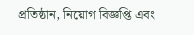প্রতিষ্ঠান, নিয়োগ বিজ্ঞপ্তি এবং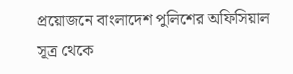প্রয়োজনে বাংলাদেশ পুলিশের অফিসিয়াল সূত্র থেকে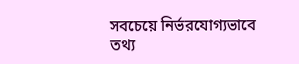সবচেয়ে নির্ভরযোগ্যভাবে তথ্য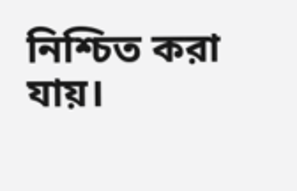নিশ্চিত করা যায়।